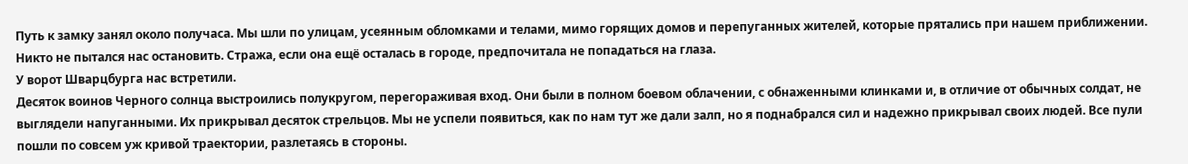Путь к замку занял около получаса. Мы шли по улицам, усеянным обломками и телами, мимо горящих домов и перепуганных жителей, которые прятались при нашем приближении. Никто не пытался нас остановить. Стража, если она ещё осталась в городе, предпочитала не попадаться на глаза.
У ворот Шварцбурга нас встретили.
Десяток воинов Черного солнца выстроились полукругом, перегораживая вход. Они были в полном боевом облачении, с обнаженными клинками и, в отличие от обычных солдат, не выглядели напуганными. Их прикрывал десяток стрельцов. Мы не успели появиться, как по нам тут же дали залп, но я поднабрался сил и надежно прикрывал своих людей. Все пули пошли по совсем уж кривой траектории, разлетаясь в стороны.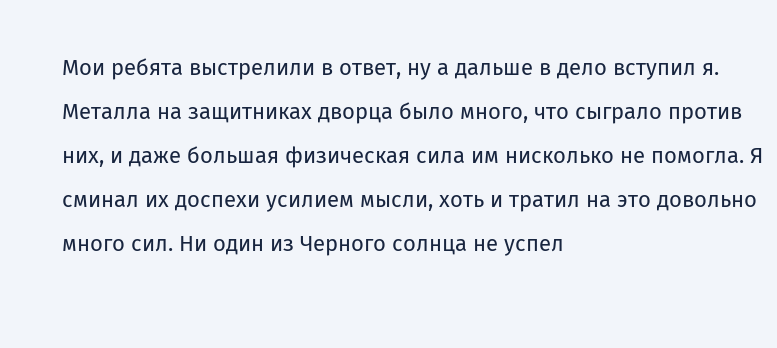Мои ребята выстрелили в ответ, ну а дальше в дело вступил я. Металла на защитниках дворца было много, что сыграло против них, и даже большая физическая сила им нисколько не помогла. Я сминал их доспехи усилием мысли, хоть и тратил на это довольно много сил. Ни один из Черного солнца не успел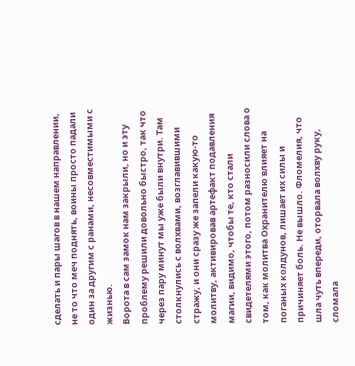сделать и пары шагов в нашем направлении, не то что меч поднять, воины просто падали один за другим с ранами, несовместимыми с жизнью.
Ворота в сам замок нам закрыли, но и эту проблему решили довольно быстро, так что через пару минут мы уже были внутри. Там столкнулись с волхвами, возглавившими стражу, и они сразу же запели какую-то молитву, активировав артефакт подавления магии, видимо, чтобы те, кто стали свидетелями этого, потом разносили слова о том, как молитва Охранителю влияет на поганых колдунов, лишает их силы и причиняет боль. Не вышло. Фломелия, что шла чуть впереди, оторвала волхву руку, сломала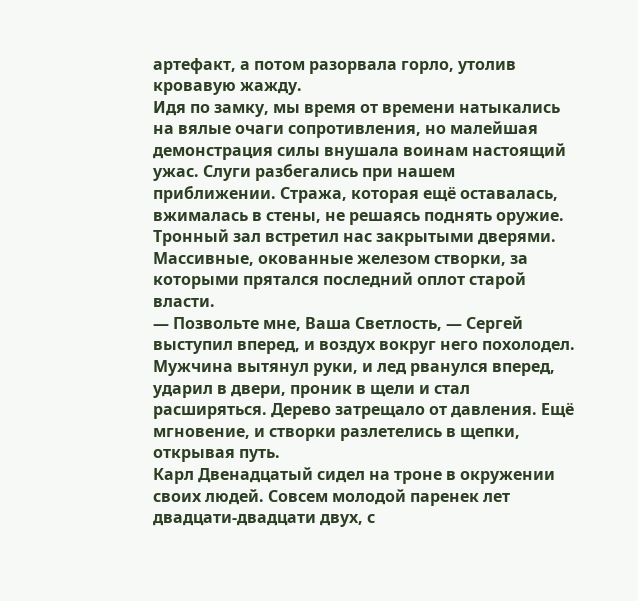артефакт, а потом разорвала горло, утолив кровавую жажду.
Идя по замку, мы время от времени натыкались на вялые очаги сопротивления, но малейшая демонстрация силы внушала воинам настоящий ужас. Слуги разбегались при нашем приближении. Стража, которая ещё оставалась, вжималась в стены, не решаясь поднять оружие.
Тронный зал встретил нас закрытыми дверями. Массивные, окованные железом створки, за которыми прятался последний оплот старой власти.
— Позвольте мне, Ваша Светлость, — Сергей выступил вперед, и воздух вокруг него похолодел.
Мужчина вытянул руки, и лед рванулся вперед, ударил в двери, проник в щели и стал расширяться. Дерево затрещало от давления. Ещё мгновение, и створки разлетелись в щепки, открывая путь.
Карл Двенадцатый сидел на троне в окружении своих людей. Совсем молодой паренек лет двадцати-двадцати двух, с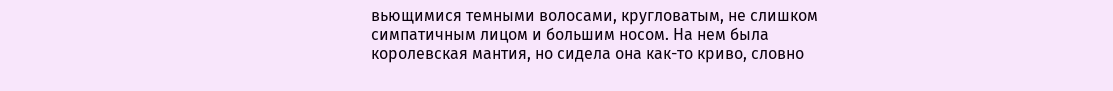вьющимися темными волосами, кругловатым, не слишком симпатичным лицом и большим носом. На нем была королевская мантия, но сидела она как-то криво, словно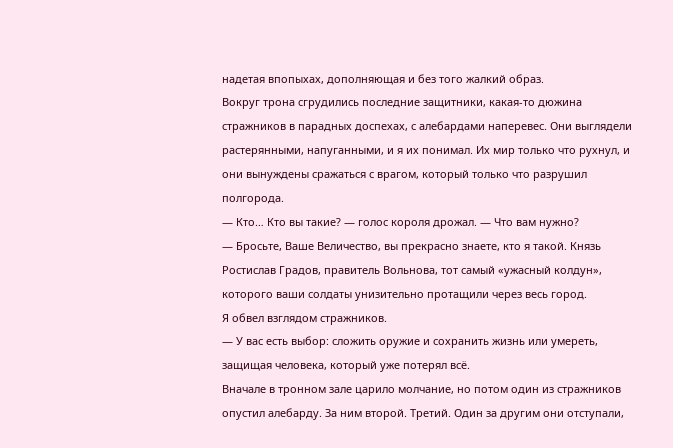надетая впопыхах, дополняющая и без того жалкий образ.
Вокруг трона сгрудились последние защитники, какая-то дюжина стражников в парадных доспехах, с алебардами наперевес. Они выглядели растерянными, напуганными, и я их понимал. Их мир только что рухнул, и они вынуждены сражаться с врагом, который только что разрушил полгорода.
— Кто… Кто вы такие? — голос короля дрожал. — Что вам нужно?
— Бросьте, Ваше Величество, вы прекрасно знаете, кто я такой. Князь Ростислав Градов, правитель Вольнова, тот самый «ужасный колдун», которого ваши солдаты унизительно протащили через весь город.
Я обвел взглядом стражников.
— У вас есть выбор: сложить оружие и сохранить жизнь или умереть, защищая человека, который уже потерял всё.
Вначале в тронном зале царило молчание, но потом один из стражников опустил алебарду. За ним второй. Третий. Один за другим они отступали,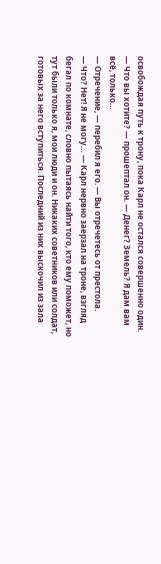освобождая путь к трону, пока Карл не остался совершенно один.
— Что вы хотите? — прошептал он. — Денег? Земель? Я дам вам всё, только…
— Отречение, — перебил я его. — Вы отречетесь от престола.
— Что? Нет! Я не могу… — Карл нервно заерзал на троне, взгляд бегал по комнате, словно пытаясь найти того, кто ему поможет, но тут были только я, мои люди и он. Никаких советников или солдат, готовых за него вступиться. Последний из них выскочил из зала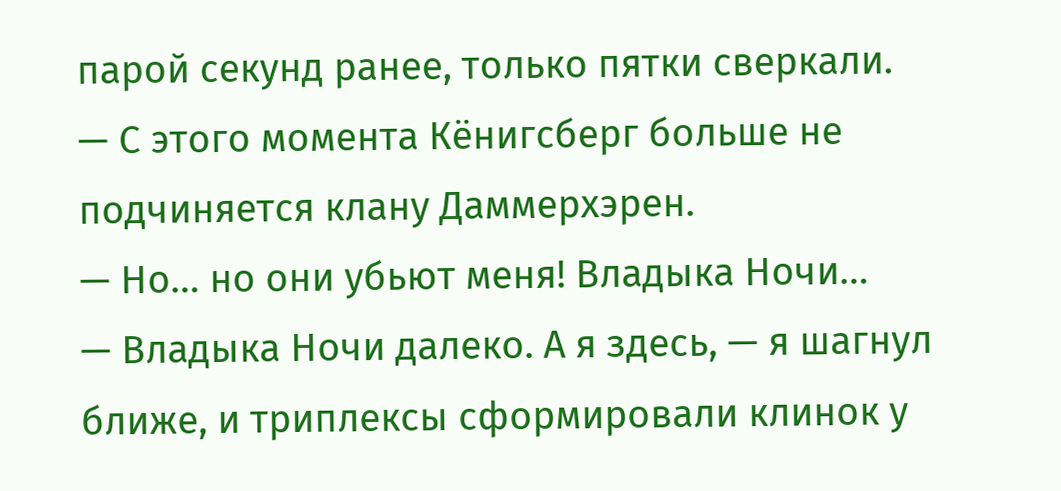парой секунд ранее, только пятки сверкали.
— С этого момента Кёнигсберг больше не подчиняется клану Даммерхэрен.
— Но… но они убьют меня! Владыка Ночи…
— Владыка Ночи далеко. А я здесь, — я шагнул ближе, и триплексы сформировали клинок у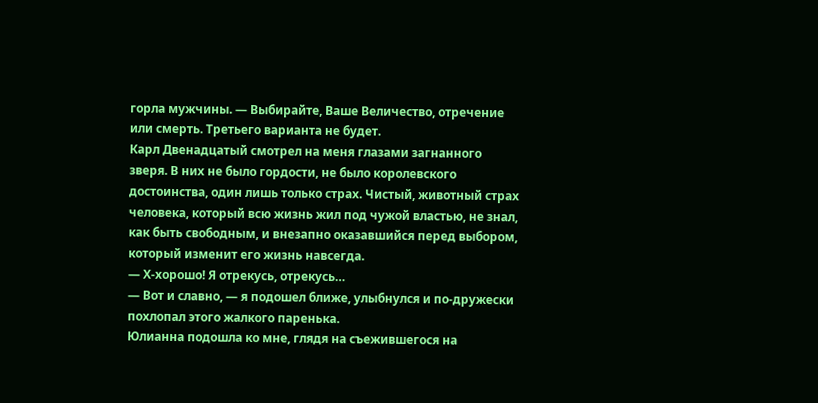горла мужчины. — Выбирайте, Ваше Величество, отречение или смерть. Третьего варианта не будет.
Карл Двенадцатый смотрел на меня глазами загнанного зверя. В них не было гордости, не было королевского достоинства, один лишь только страх. Чистый, животный страх человека, который всю жизнь жил под чужой властью, не знал, как быть свободным, и внезапно оказавшийся перед выбором, который изменит его жизнь навсегда.
— Х-хорошо! Я отрекусь, отрекусь…
— Вот и славно, — я подошел ближе, улыбнулся и по-дружески похлопал этого жалкого паренька.
Юлианна подошла ко мне, глядя на съежившегося на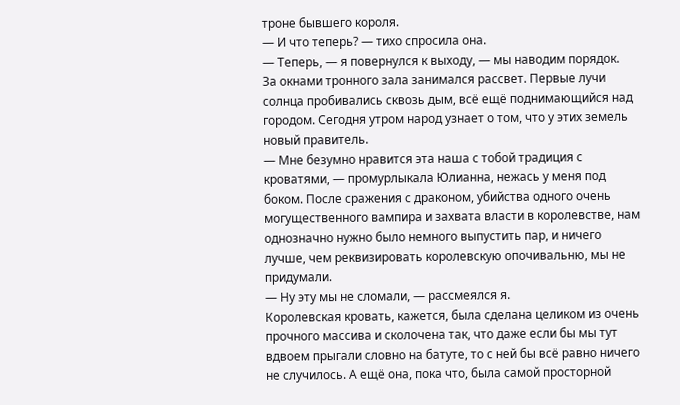троне бывшего короля.
— И что теперь? — тихо спросила она.
— Теперь, — я повернулся к выходу, — мы наводим порядок.
За окнами тронного зала занимался рассвет. Первые лучи солнца пробивались сквозь дым, всё ещё поднимающийся над городом. Сегодня утром народ узнает о том, что у этих земель новый правитель.
— Мне безумно нравится эта наша с тобой традиция с кроватями, — промурлыкала Юлианна, нежась у меня под боком. После сражения с драконом, убийства одного очень могущественного вампира и захвата власти в королевстве, нам однозначно нужно было немного выпустить пар, и ничего лучше, чем реквизировать королевскую опочивальню, мы не придумали.
— Ну эту мы не сломали, — рассмеялся я.
Королевская кровать, кажется, была сделана целиком из очень прочного массива и сколочена так, что даже если бы мы тут вдвоем прыгали словно на батуте, то с ней бы всё равно ничего не случилось. А ещё она, пока что, была самой просторной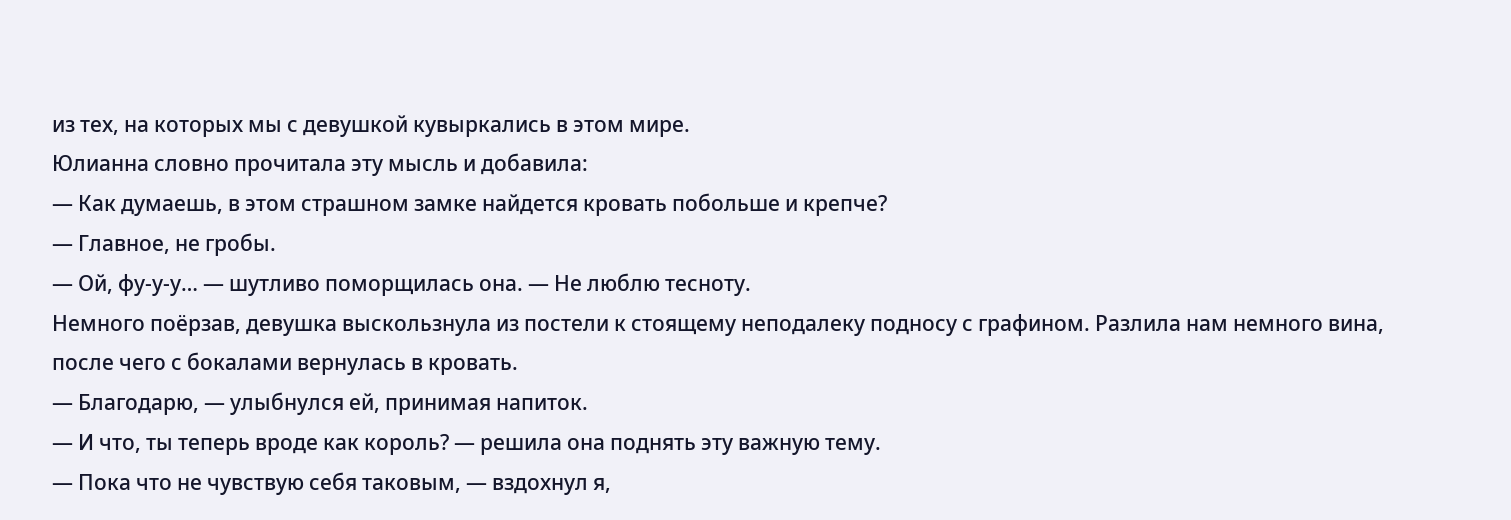из тех, на которых мы с девушкой кувыркались в этом мире.
Юлианна словно прочитала эту мысль и добавила:
— Как думаешь, в этом страшном замке найдется кровать побольше и крепче?
— Главное, не гробы.
— Ой, фу-у-у… — шутливо поморщилась она. — Не люблю тесноту.
Немного поёрзав, девушка выскользнула из постели к стоящему неподалеку подносу с графином. Разлила нам немного вина, после чего с бокалами вернулась в кровать.
— Благодарю, — улыбнулся ей, принимая напиток.
— И что, ты теперь вроде как король? — решила она поднять эту важную тему.
— Пока что не чувствую себя таковым, — вздохнул я,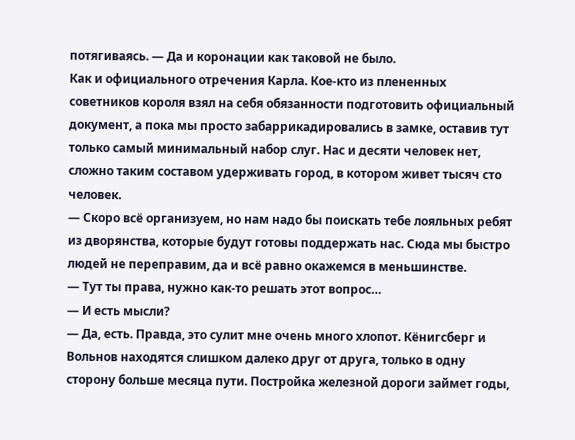потягиваясь. — Да и коронации как таковой не было.
Как и официального отречения Карла. Кое-кто из плененных советников короля взял на себя обязанности подготовить официальный документ, а пока мы просто забаррикадировались в замке, оставив тут только самый минимальный набор слуг. Нас и десяти человек нет, сложно таким составом удерживать город, в котором живет тысяч сто человек.
— Скоро всё организуем, но нам надо бы поискать тебе лояльных ребят из дворянства, которые будут готовы поддержать нас. Сюда мы быстро людей не переправим, да и всё равно окажемся в меньшинстве.
— Тут ты права, нужно как-то решать этот вопрос…
— И есть мысли?
— Да, есть. Правда, это сулит мне очень много хлопот. Кёнигсберг и Вольнов находятся слишком далеко друг от друга, только в одну сторону больше месяца пути. Постройка железной дороги займет годы,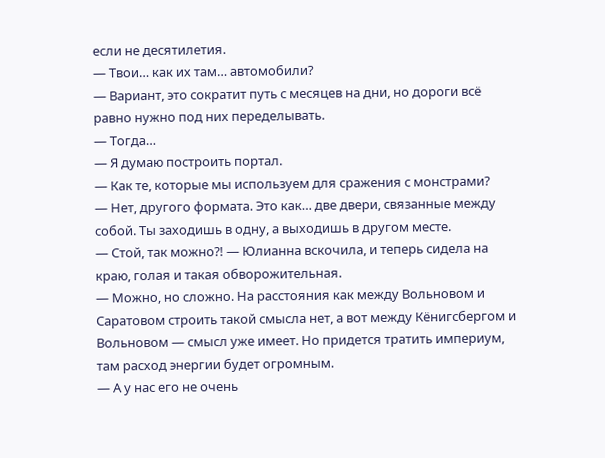если не десятилетия.
— Твои… как их там… автомобили?
— Вариант, это сократит путь с месяцев на дни, но дороги всё равно нужно под них переделывать.
— Тогда…
— Я думаю построить портал.
— Как те, которые мы используем для сражения с монстрами?
— Нет, другого формата. Это как… две двери, связанные между собой. Ты заходишь в одну, а выходишь в другом месте.
— Стой, так можно⁈ — Юлианна вскочила, и теперь сидела на краю, голая и такая обворожительная.
— Можно, но сложно. На расстояния как между Вольновом и Саратовом строить такой смысла нет, а вот между Кёнигсбергом и Вольновом — смысл уже имеет. Но придется тратить империум, там расход энергии будет огромным.
— А у нас его не очень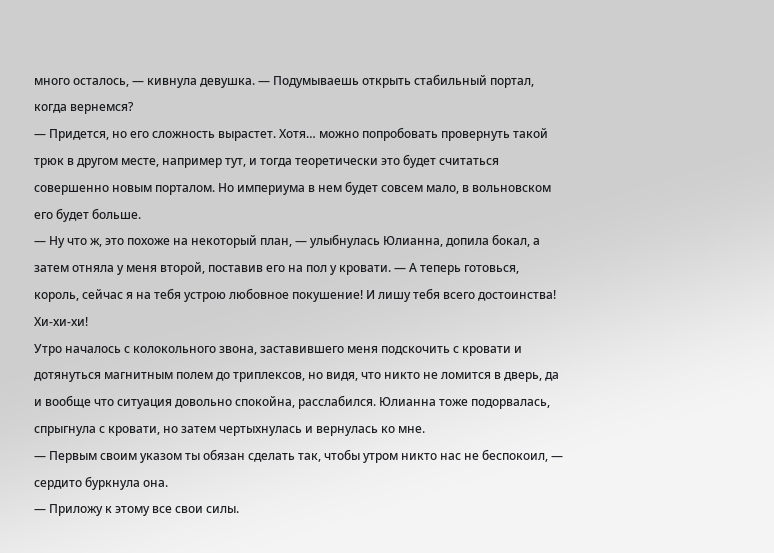много осталось, — кивнула девушка. — Подумываешь открыть стабильный портал, когда вернемся?
— Придется, но его сложность вырастет. Хотя… можно попробовать провернуть такой трюк в другом месте, например тут, и тогда теоретически это будет считаться совершенно новым порталом. Но империума в нем будет совсем мало, в вольновском его будет больше.
— Ну что ж, это похоже на некоторый план, — улыбнулась Юлианна, допила бокал, а затем отняла у меня второй, поставив его на пол у кровати. — А теперь готовься, король, сейчас я на тебя устрою любовное покушение! И лишу тебя всего достоинства! Хи-хи-хи!
Утро началось с колокольного звона, заставившего меня подскочить с кровати и дотянуться магнитным полем до триплексов, но видя, что никто не ломится в дверь, да и вообще что ситуация довольно спокойна, расслабился. Юлианна тоже подорвалась, спрыгнула с кровати, но затем чертыхнулась и вернулась ко мне.
— Первым своим указом ты обязан сделать так, чтобы утром никто нас не беспокоил, — сердито буркнула она.
— Приложу к этому все свои силы.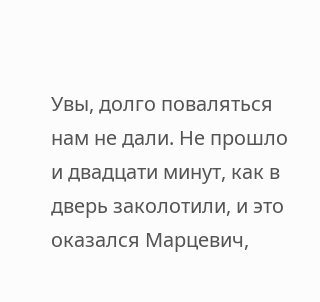Увы, долго поваляться нам не дали. Не прошло и двадцати минут, как в дверь заколотили, и это оказался Марцевич,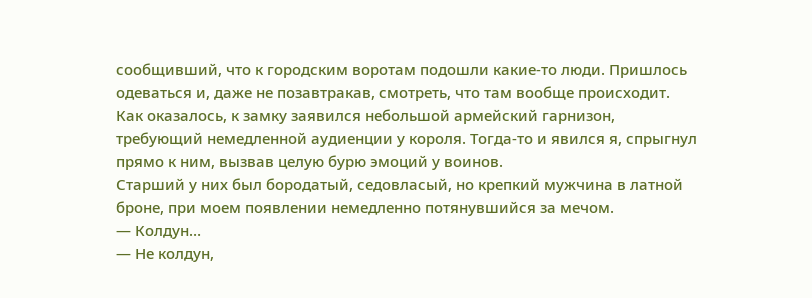сообщивший, что к городским воротам подошли какие-то люди. Пришлось одеваться и, даже не позавтракав, смотреть, что там вообще происходит.
Как оказалось, к замку заявился небольшой армейский гарнизон, требующий немедленной аудиенции у короля. Тогда-то и явился я, спрыгнул прямо к ним, вызвав целую бурю эмоций у воинов.
Старший у них был бородатый, седовласый, но крепкий мужчина в латной броне, при моем появлении немедленно потянувшийся за мечом.
— Колдун…
— Не колдун,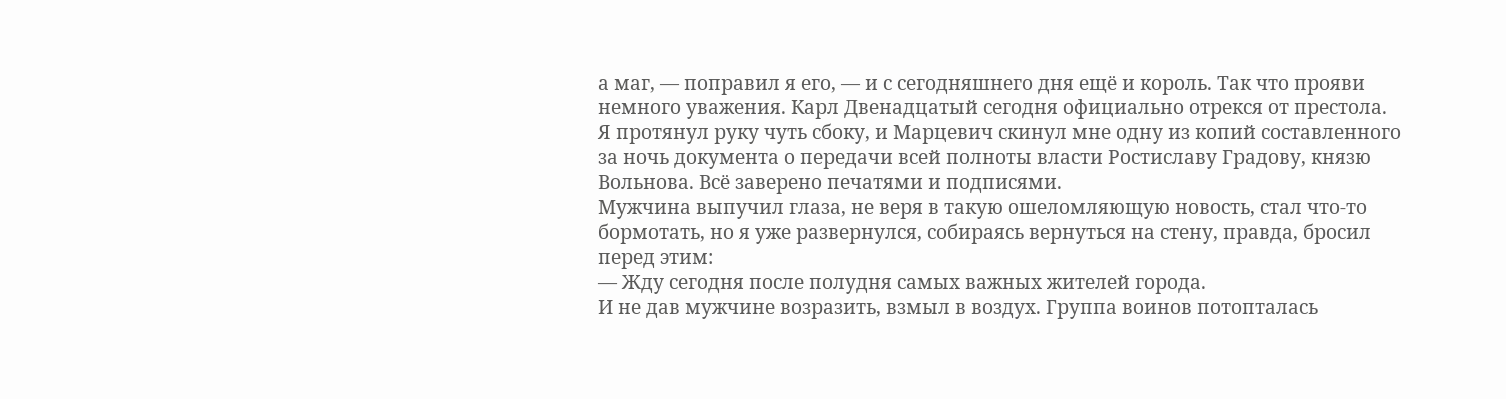а маг, — поправил я его, — и с сегодняшнего дня ещё и король. Так что прояви немного уважения. Карл Двенадцатый сегодня официально отрекся от престола.
Я протянул руку чуть сбоку, и Марцевич скинул мне одну из копий составленного за ночь документа о передачи всей полноты власти Ростиславу Градову, князю Вольнова. Всё заверено печатями и подписями.
Мужчина выпучил глаза, не веря в такую ошеломляющую новость, стал что-то бормотать, но я уже развернулся, собираясь вернуться на стену, правда, бросил перед этим:
— Жду сегодня после полудня самых важных жителей города.
И не дав мужчине возразить, взмыл в воздух. Группа воинов потопталась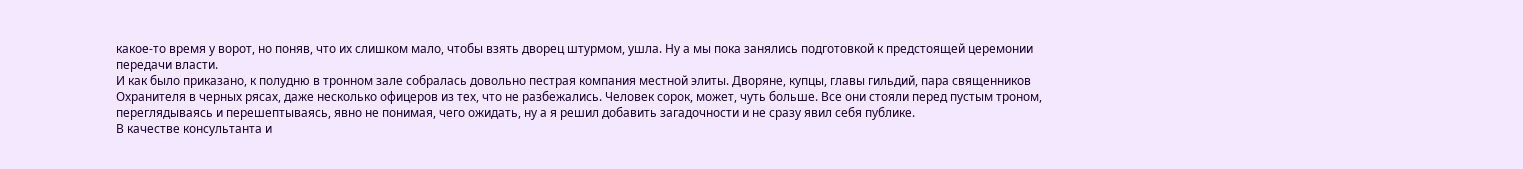какое-то время у ворот, но поняв, что их слишком мало, чтобы взять дворец штурмом, ушла. Ну а мы пока занялись подготовкой к предстоящей церемонии передачи власти.
И как было приказано, к полудню в тронном зале собралась довольно пестрая компания местной элиты. Дворяне, купцы, главы гильдий, пара священников Охранителя в черных рясах, даже несколько офицеров из тех, что не разбежались. Человек сорок, может, чуть больше. Все они стояли перед пустым троном, переглядываясь и перешептываясь, явно не понимая, чего ожидать, ну а я решил добавить загадочности и не сразу явил себя публике.
В качестве консультанта и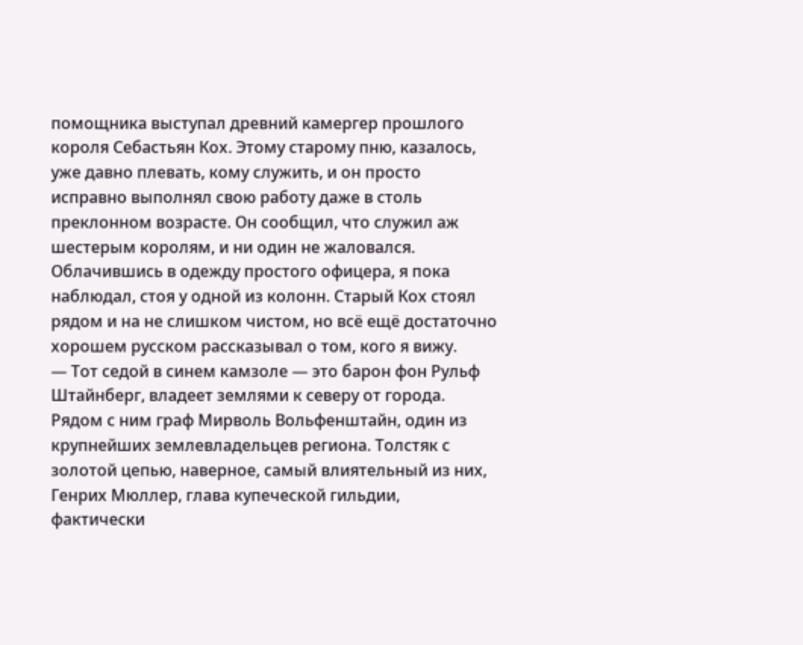помощника выступал древний камергер прошлого короля Себастьян Кох. Этому старому пню, казалось, уже давно плевать, кому служить, и он просто исправно выполнял свою работу даже в столь преклонном возрасте. Он сообщил, что служил аж шестерым королям, и ни один не жаловался.
Облачившись в одежду простого офицера, я пока наблюдал, стоя у одной из колонн. Старый Кох стоял рядом и на не слишком чистом, но всё ещё достаточно хорошем русском рассказывал о том, кого я вижу.
— Тот седой в синем камзоле — это барон фон Рульф Штайнберг, владеет землями к северу от города. Рядом с ним граф Мирволь Вольфенштайн, один из крупнейших землевладельцев региона. Толстяк с золотой цепью, наверное, самый влиятельный из них, Генрих Мюллер, глава купеческой гильдии, фактически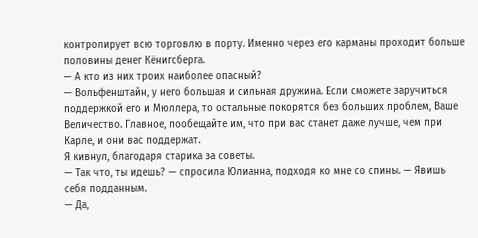контролирует всю торговлю в порту. Именно через его карманы проходит больше половины денег Кёнигсберга.
— А кто из них троих наиболее опасный?
— Вольфенштайн, у него большая и сильная дружина. Если сможете заручиться поддержкой его и Мюллера, то остальные покорятся без больших проблем, Ваше Величество. Главное, пообещайте им, что при вас станет даже лучше, чем при Карле, и они вас поддержат.
Я кивнул, благодаря старика за советы.
— Так что, ты идешь? — спросила Юлианна, подходя ко мне со спины. — Явишь себя подданным.
— Да,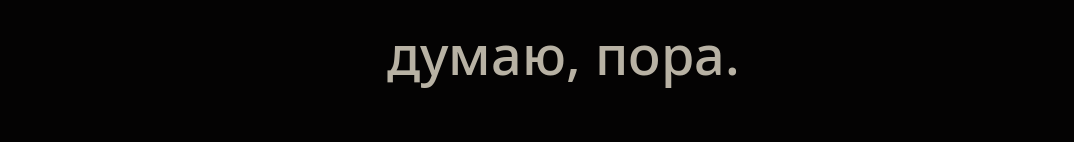думаю, пора.